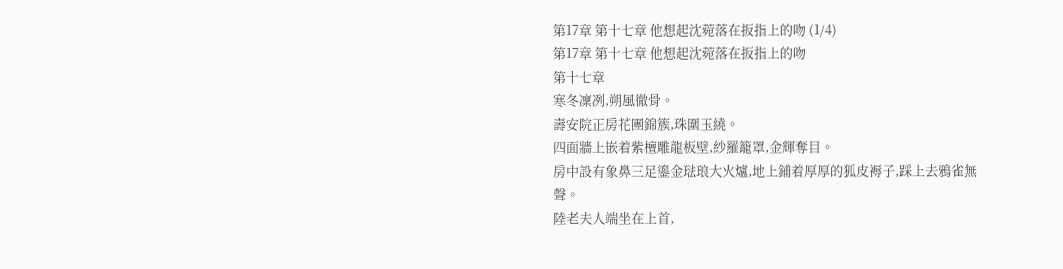第17章 第十七章 他想起沈菀落在扳指上的吻 (1/4)
第17章 第十七章 他想起沈菀落在扳指上的吻
第十七章
寒冬凜冽,朔風徹骨。
壽安院正房花團錦簇,珠圍玉繞。
四面牆上嵌着紫檀雕龍板壁,紗羅籠罩,金輝奪目。
房中設有象鼻三足鎏金琺琅大火爐,地上鋪着厚厚的狐皮褥子,踩上去鴉雀無聲。
陸老夫人端坐在上首,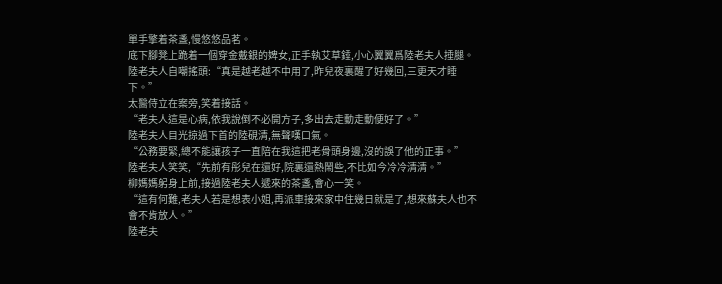單手擎着茶盞,慢悠悠品茗。
底下腳凳上跪着一個穿金戴銀的婢女,正手執艾草錘,小心翼翼爲陸老夫人捶腿。
陸老夫人自嘲搖頭:“真是越老越不中用了,昨兒夜裏醒了好幾回,三更天才睡下。”
太醫侍立在案旁,笑着接話。
“老夫人這是心病,依我說倒不必開方子,多出去走動走動便好了。”
陸老夫人目光掠過下首的陸硯清,無聲嘆口氣。
“公務要緊,總不能讓孩子一直陪在我這把老骨頭身邊,沒的誤了他的正事。”
陸老夫人笑笑,“先前有彤兒在還好,院裏還熱鬧些,不比如今冷冷清清。”
柳媽媽躬身上前,接過陸老夫人遞來的茶盞,會心一笑。
“這有何難,老夫人若是想表小姐,再派車接來家中住幾日就是了,想來蘇夫人也不會不肯放人。”
陸老夫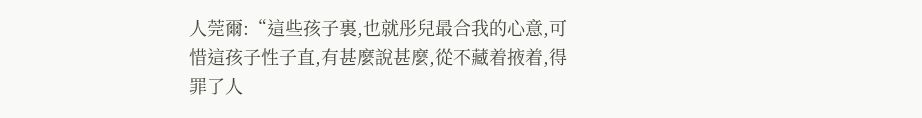人莞爾:“這些孩子裏,也就彤兒最合我的心意,可惜這孩子性子直,有甚麼說甚麼,從不藏着掖着,得罪了人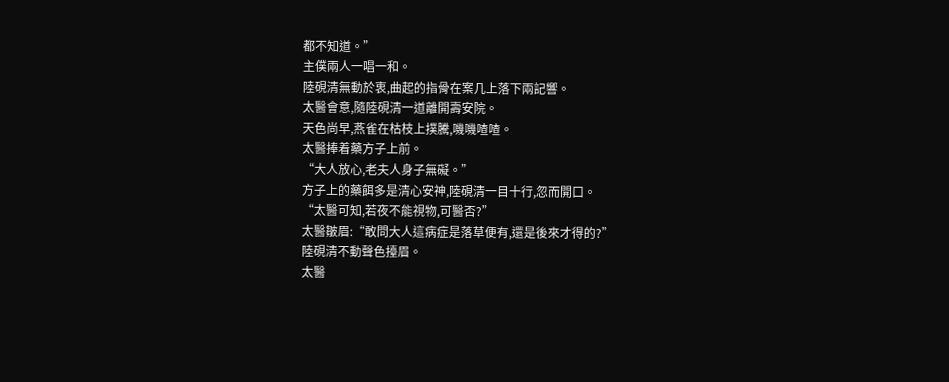都不知道。”
主僕兩人一唱一和。
陸硯清無動於衷,曲起的指骨在案几上落下兩記響。
太醫會意,隨陸硯清一道離開壽安院。
天色尚早,燕雀在枯枝上撲騰,嘰嘰喳喳。
太醫捧着藥方子上前。
“大人放心,老夫人身子無礙。”
方子上的藥餌多是清心安神,陸硯清一目十行,忽而開口。
“太醫可知,若夜不能視物,可醫否?”
太醫皺眉:“敢問大人這病症是落草便有,還是後來才得的?”
陸硯清不動聲色擡眉。
太醫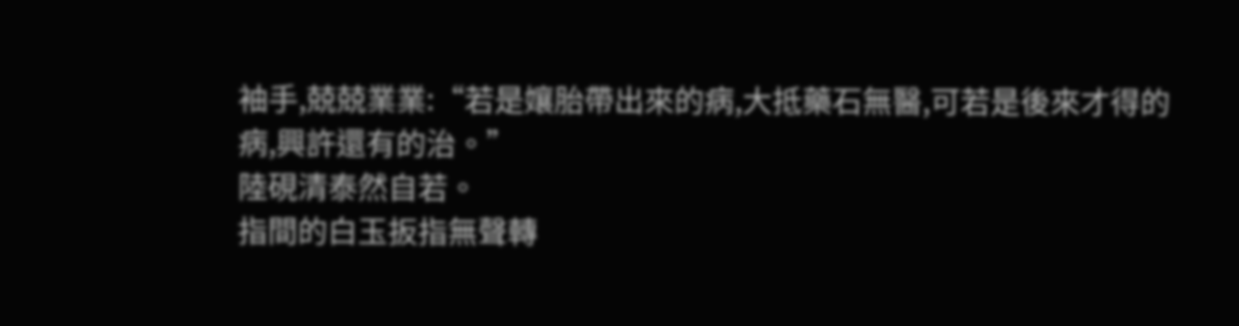袖手,兢兢業業:“若是孃胎帶出來的病,大抵藥石無醫,可若是後來才得的病,興許還有的治。”
陸硯清泰然自若。
指間的白玉扳指無聲轉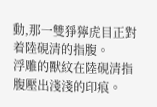動,那一雙猙獰虎目正對着陸硯清的指腹。
浮雕的獸紋在陸硯清指腹壓出淺淺的印痕。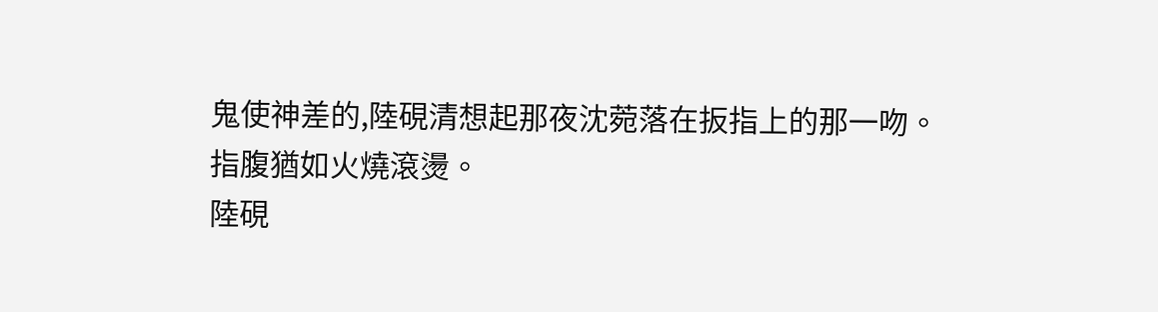鬼使神差的,陸硯清想起那夜沈菀落在扳指上的那一吻。
指腹猶如火燒滾燙。
陸硯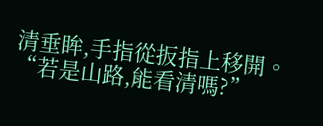清垂眸,手指從扳指上移開。
“若是山路,能看清嗎?”